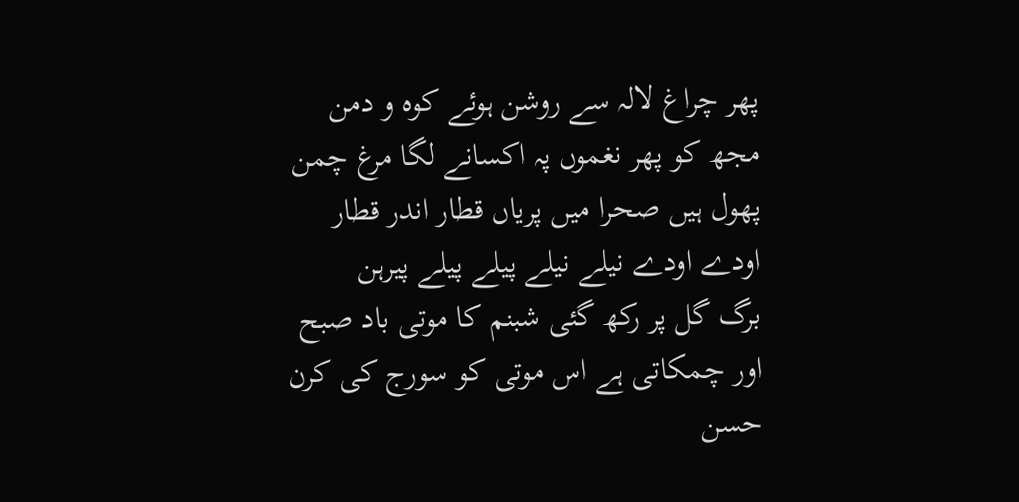پھر چراغ لالہ سے روشن ہوئے کوہ و دمن
مجھ کو پھر نغموں پہ اکسانے لگا مرغ چمن
پھول ہیں صحرا میں پریاں قطار اندر قطار
اودے اودے نیلے نیلے پیلے پیلے پیرہن
برگ گل پر رکھ گئی شبنم کا موتی باد صبح
اور چمکاتی ہے اس موتی کو سورج کی کرن
حسن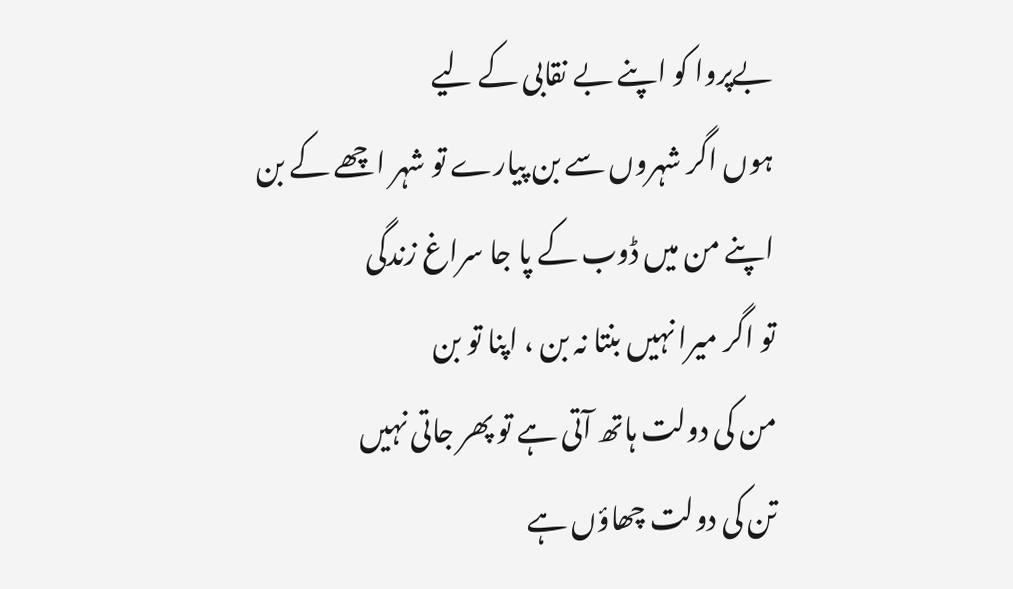بےپروا کو اپنے بے نقابی کے لیے
ہوں اگر شہروں سے بن پیارے تو شہر اچھے کے بن
اپنے من میں ڈوب کے پا جا سراغ زندگی
تو اگر میرا نہیں بنتا نہ بن ، اپنا تو بن
من کی دولت ہاتھ آتی ہے تو پھر جاتی نہیں
تن کی دولت چھاؤں ہے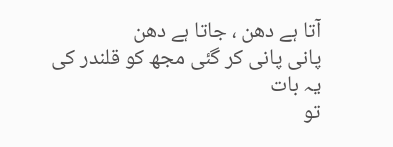آتا ہے دھن ، جاتا ہے دھن
پانی پانی کر گئی مجھ کو قلندر کی یہ بات
تو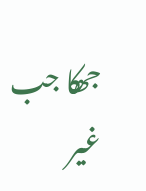جھکا جب غیر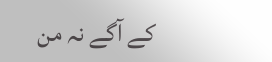کے آگے نہ من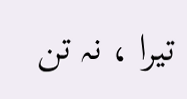تیرا ، نہ تن